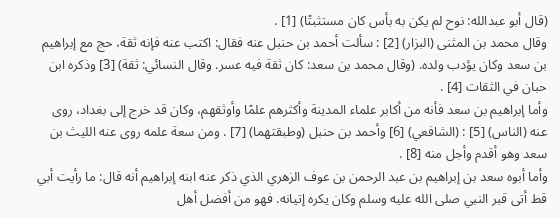(قال أبو عبدالله: نوح لم يكن به بأس كان مستثبتًا) [1] .
وقال محمد بن المثنى (البزار) [2] : سألت أحمد بن حنبل عنه فقال: اكتب عنه فإنه ثقة، حج مع إبراهيم بن سعد وكان يؤدب ولده. (وقال محمد بن سعد: كان ثقة فيه عسر. وقال النسائي: ثقة) [3] وذكره ابن حبان في الثقات [4] .
وأما إبراهيم بن سعد فأنه من أكابر علماء المدينة وأكثرهم علمًا وأوثقهم، وكان قد خرج إلى بغداد، روى عنه (الناس) [5] : (الشافعي) [6] وأحمد بن حنبل (وطبقتهما) [7] . ومن سعة علمه روى عنه الليث بن سعد وهو أقدم وأجل منه [8] .
وأما أبوه سعد بن إبراهيم بن عبد الرحمن بن عوف الزهري الذي ذكر عنه ابنه إبراهيم أنه قال: ما رأيت أبي قط أتى قبر النبي صلى الله عليه وسلم وكان يكره إتيانه. فهو من أفضل أهل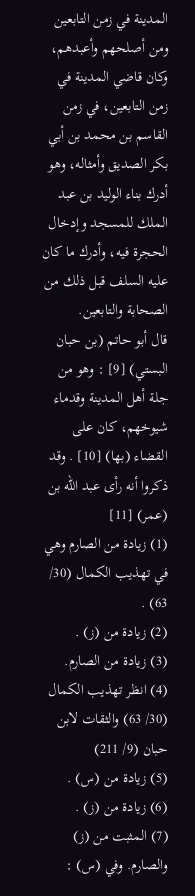المدينة في زمن التابعين ومن أصلحهم وأعبدهم، وكان قاضي المدينة في زمن التابعين، في زمن القاسم بن محمد بن أبي بكر الصديق وأمثاله، وهو أدرك بناء الوليد بن عبد الملك للمسجد وإدخال الحجرة فيه، وأدرك ما كان عليه السلف قبل ذلك من الصحابة والتابعين.
قال أبو حاتم (بن حبان البستي) [9] : وهو من جلة أهل المدينة وقدماء شيوخهم، كان على القضاء (بها) [10] . وقد ذكروا أنه رأى عبد الله بن (عمر) [11]
(1) زيادة من الصارم وهي في تهذيب الكمال (30/ 63) .
(2) زيادة من (ز) .
(3) زيادة من الصارم.
(4) انظر تهذيب الكمال (30/ 63) والثقات لابن حبان (9/ 211)
(5) زيادة من (س) .
(6) زيادة من (ز) .
(7) المثبت من (ز) والصارم. وفي (س) :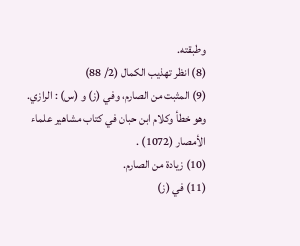وطبقته.
(8) انظر تهذيب الكمال (2/ 88)
(9) المثبت من الصارم، وفي (ز) و (س) : الرازي. وهو خطأ وكلام ابن حبان في كتاب مشاهير علماء الأمصار (1072) .
(10) زيادة من الصارم.
(11) في (ز)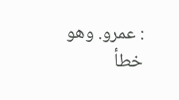: عمرو. وهو خطأ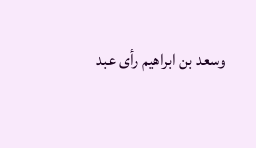وسعد بن ابراهيم رأى عبد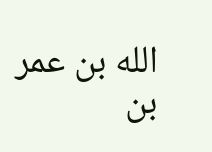الله بن عمر بن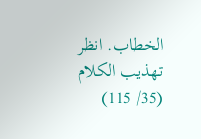الخطاب. انظر تهذيب الكلام (35/ 115)